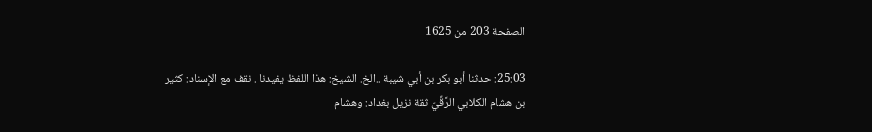الصفحة 203 من 1625

25:03: حدثنا أبو بكر بن أبي شيبة ..الخ. الشيخ: هذا اللفظ يفيدنا . نقف مع الإسناد: كثير بن هشام الكلابي الرَّقِّيّ ثقة نزيل بغداد: وهشام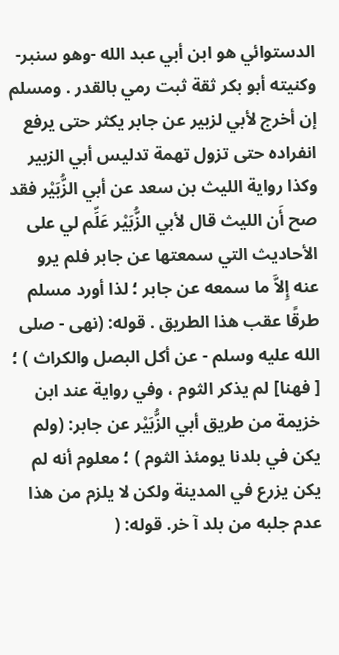الدستوائي هو ابن أبي عبد الله -وهو سنبر- وكنيته أبو بكر ثقة ثبت رمي بالقدر . ومسلم إن أخرج لأبي لزبير عن جابر يكثر حتى يرفع انفراده حتى تزول تهمة تدليس أبي الزبير وكذا رواية الليث بن سعد عن أبي الزُّبَيْر فقد صح أَن الليث قال لأبي الزُّبَيْر عَلِّم لي على الأحاديث التي سمعتها عن جابر فلم يرو عنه إِلاَّ ما سمعه عن جابر ؛ لذا أورد مسلم طرقًا عقب هذا الطريق . قوله: (نهى - صلى الله عليه وسلم - عن أكل البصل والكراث ) ؛ [ فهنا] لم يذكر الثوم ، وفي رواية عند ابن خزيمة من طريق أبي الزُّبَيْر عن جابر: (ولم يكن في بلدنا يومئذ الثوم ) ؛ معلوم أنه لم يكن يزرع في المدينة ولكن لا يلزم من هذا عدم جلبه من بلد آ خر. قوله: (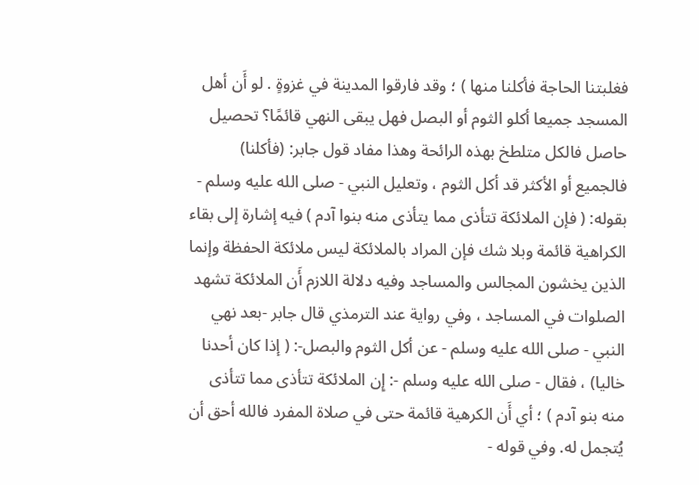فغلبتنا الحاجة فأكلنا منها ) ؛ وقد فارقوا المدينة في غزوةٍ . لو أَن أهل المسجد جميعا أكلو الثوم أو البصل فهل يبقى النهي قائمًا؟ تحصيل حاصل فالكل متلطخ بهذه الرائحة وهذا مفاد قول جابر: (فأكلنا) فالجميع أو الأكثر قد أكل الثوم ، وتعليل النبي - صلى الله عليه وسلم - بقوله: ( فإن الملائكة تتأذى مما يتأذى منه بنوا آدم ) فيه إشارة إلى بقاء الكراهية قائمة وبلا شك فإن المراد بالملائكة ليس ملائكة الحفظة وإنما الذين يخشون المجالس والمساجد وفيه دلالة اللازم أَن الملائكة تشهد الصلوات في المساجد ، وفي رواية عند الترمذي قال جابر -بعد نهي النبي - صلى الله عليه وسلم - عن أكل الثوم والبصل-: ( إذا كان أحدنا خاليا) ، فقال - صلى الله عليه وسلم -: إِن الملائكة تتأذى مما تتأذى منه بنو آدم ) ؛ أي أَن الكرهية قائمة حتى في صلاة المفرد فالله أحق أن يُتجمل له. وفي قوله -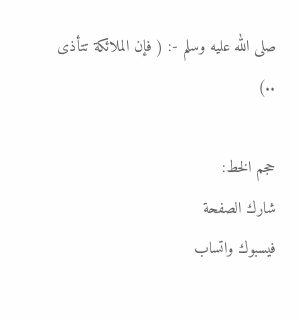صلى الله عليه وسلم -: ( فإن الملائكة تتأذى ..)

حجم الخط:
شارك الصفحة
فيسبوك واتساب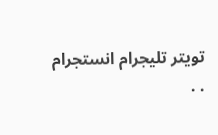تويتر تليجرام انستجرام
. .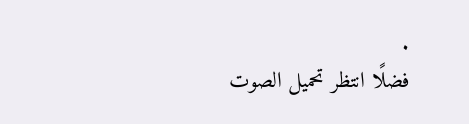.
فضلًا انتظر تحميل الصوت